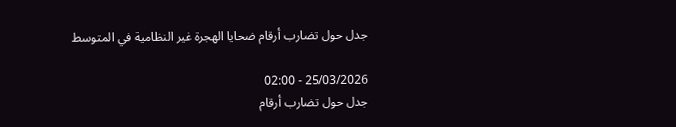جدل حول تضارب أرقام ضحايا الهجرة غير النظامية في المتوسط

25/03/2026 - 02:00
جدل حول تضارب أرقام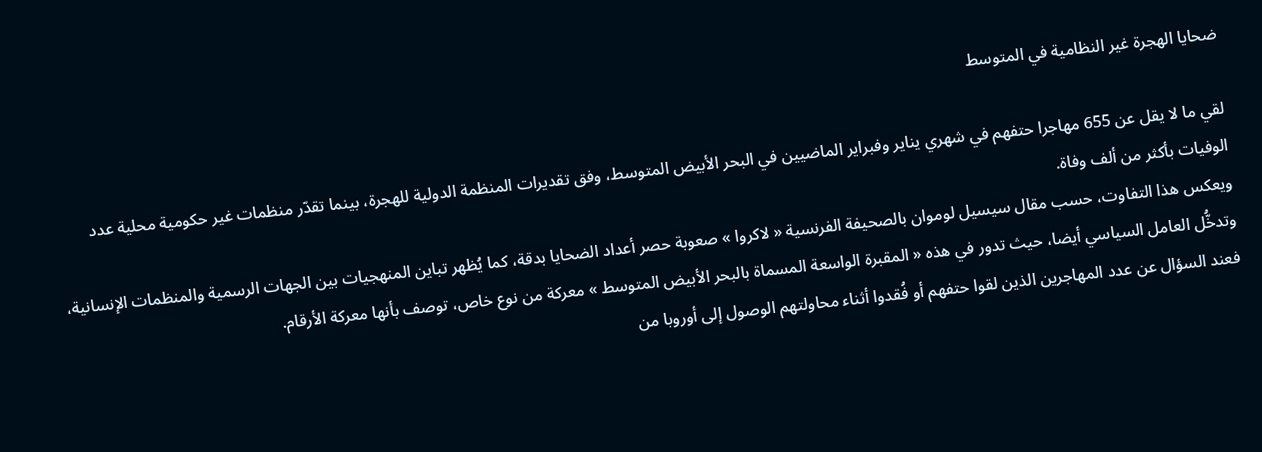ضحايا الهجرة غير النظامية في المتوسط

لقي ما لا يقل عن 655 مهاجرا حتفهم في شهري يناير وفبراير الماضيين في البحر الأبيض المتوسط، وفق تقديرات المنظمة الدولية للهجرة، بينما تقدّر منظمات غير حكومية محلية عدد الوفيات بأكثر من ألف وفاة.
ويعكس هذا التفاوت، حسب مقال سيسيل لوموان بالصحيفة الفرنسية « لاكروا » صعوبة حصر أعداد الضحايا بدقة، كما يُظهر تباين المنهجيات بين الجهات الرسمية والمنظمات الإنسانية، وتدخُّل العامل السياسي أيضا، حيث تدور في هذه « المقبرة الواسعة المسماة بالبحر الأبيض المتوسط » معركة من نوع خاص، توصف بأنها معركة الأرقام.
فعند السؤال عن عدد المهاجرين الذين لقوا حتفهم أو فُقدوا أثناء محاولتهم الوصول إلى أوروبا من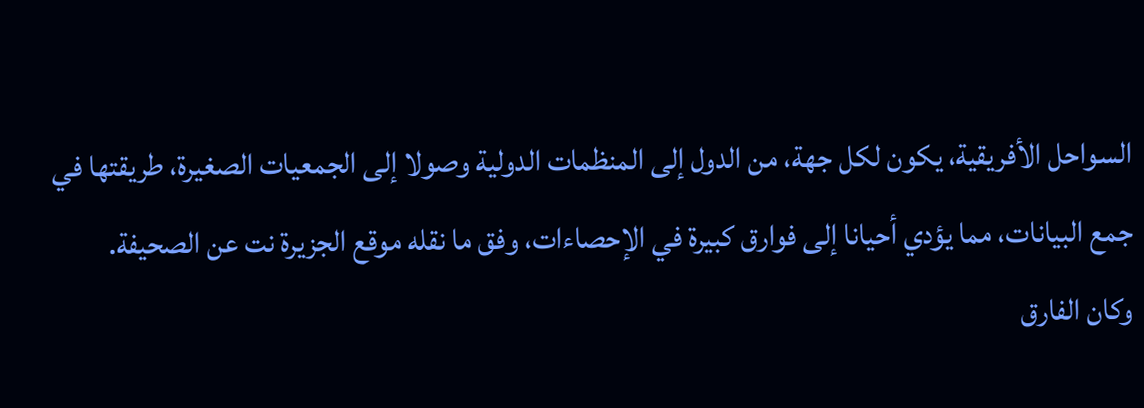السواحل الأفريقية، يكون لكل جهة، من الدول إلى المنظمات الدولية وصولا إلى الجمعيات الصغيرة، طريقتها في جمع البيانات، مما يؤدي أحيانا إلى فوارق كبيرة في الإحصاءات، وفق ما نقله موقع الجزيرة نت عن الصحيفة.
وكان الفارق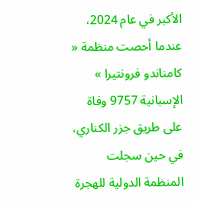الأكبر في عام 2024، عندما أحصت منظمة « كامناندو فرونتيرا » الإسبانية 9757 وفاة على طريق جزر الكناري، في حين سجلت المنظمة الدولية للهجرة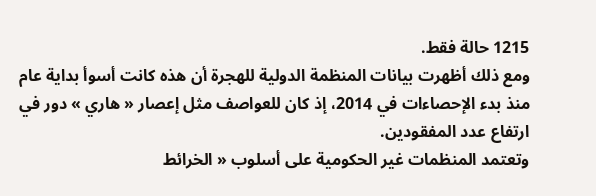1215 حالة فقط.
ومع ذلك أظهرت بيانات المنظمة الدولية للهجرة أن هذه كانت أسوأ بداية عام منذ بدء الإحصاءات في 2014، إذ كان للعواصف مثل إعصار « هاري » دور في ارتفاع عدد المفقودين.
وتعتمد المنظمات غير الحكومية على أسلوب « الخرائط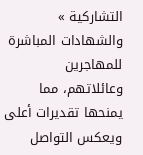التشاركية » والشهادات المباشرة للمهاجرين وعائلاتهم، مما يمنحها تقديرات أعلى ويعكس التواصل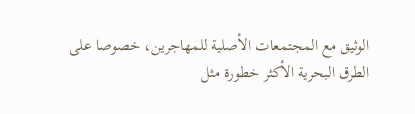الوثيق مع المجتمعات الأصلية للمهاجرين، خصوصا على الطرق البحرية الأكثر خطورة مثل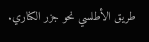طريق الأطلسي نحو جزر الكناري.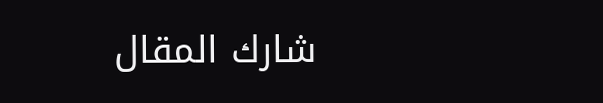شارك المقال